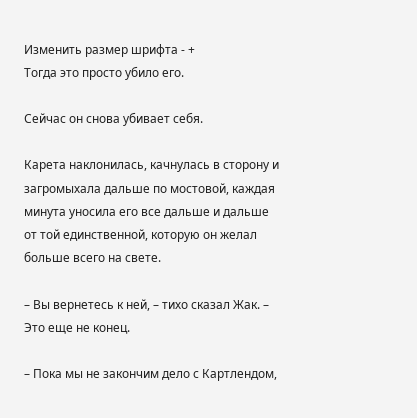Изменить размер шрифта - +
Тогда это просто убило его.

Сейчас он снова убивает себя.

Карета наклонилась, качнулась в сторону и загромыхала дальше по мостовой, каждая минута уносила его все дальше и дальше от той единственной, которую он желал больше всего на свете.

– Вы вернетесь к ней, – тихо сказал Жак. – Это еще не конец.

– Пока мы не закончим дело с Картлендом,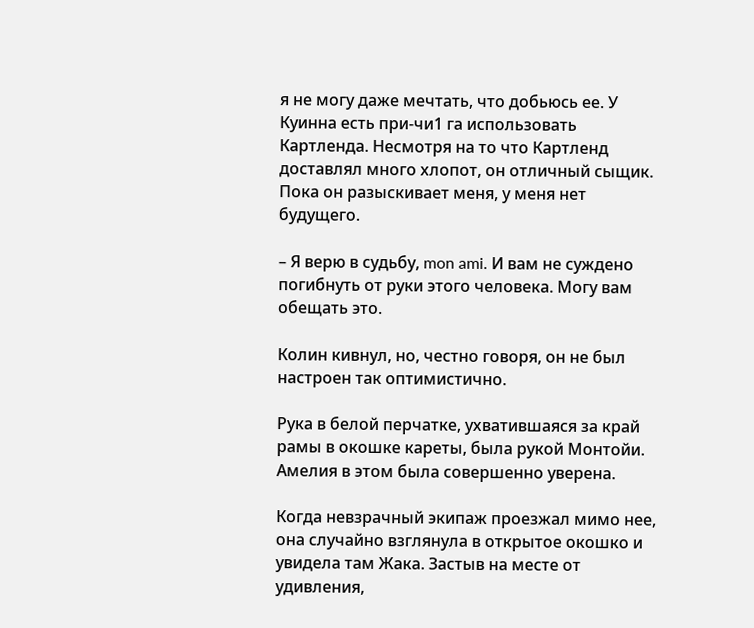я не могу даже мечтать, что добьюсь ее. У Куинна есть при-чи1 га использовать Картленда. Несмотря на то что Картленд доставлял много хлопот, он отличный сыщик. Пока он разыскивает меня, у меня нет будущего.

– Я верю в судьбу, mon ami. И вам не суждено погибнуть от руки этого человека. Могу вам обещать это.

Колин кивнул, но, честно говоря, он не был настроен так оптимистично.

Рука в белой перчатке, ухватившаяся за край рамы в окошке кареты, была рукой Монтойи. Амелия в этом была совершенно уверена.

Когда невзрачный экипаж проезжал мимо нее, она случайно взглянула в открытое окошко и увидела там Жака. Застыв на месте от удивления,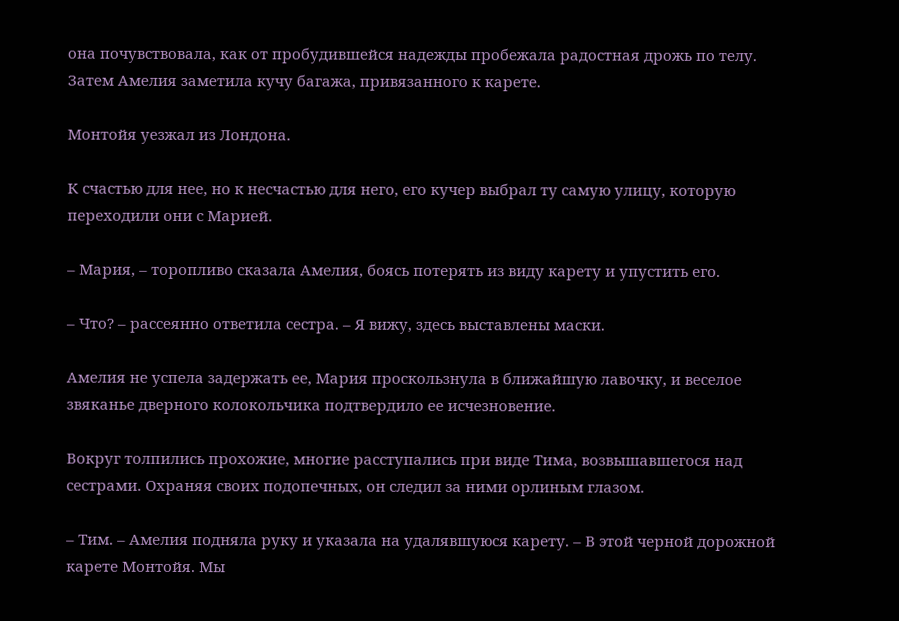она почувствовала, как от пробудившейся надежды пробежала радостная дрожь по телу. Затем Амелия заметила кучу багажа, привязанного к карете.

Монтойя уезжал из Лондона.

К счастью для нее, но к несчастью для него, его кучер выбрал ту самую улицу, которую переходили они с Марией.

– Мария, – торопливо сказала Амелия, боясь потерять из виду карету и упустить его.

– Что? – рассеянно ответила сестра. – Я вижу, здесь выставлены маски.

Амелия не успела задержать ее, Мария проскользнула в ближайшую лавочку, и веселое звяканье дверного колокольчика подтвердило ее исчезновение.

Вокруг толпились прохожие, многие расступались при виде Тима, возвышавшегося над сестрами. Охраняя своих подопечных, он следил за ними орлиным глазом.

– Тим. – Амелия подняла руку и указала на удалявшуюся карету. – В этой черной дорожной карете Монтойя. Мы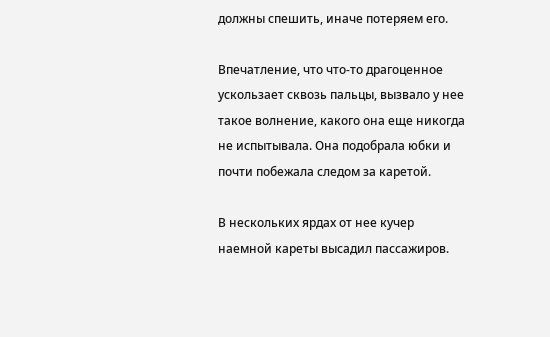должны спешить, иначе потеряем его.

Впечатление, что что-то драгоценное ускользает сквозь пальцы, вызвало у нее такое волнение, какого она еще никогда не испытывала. Она подобрала юбки и почти побежала следом за каретой.

В нескольких ярдах от нее кучер наемной кареты высадил пассажиров.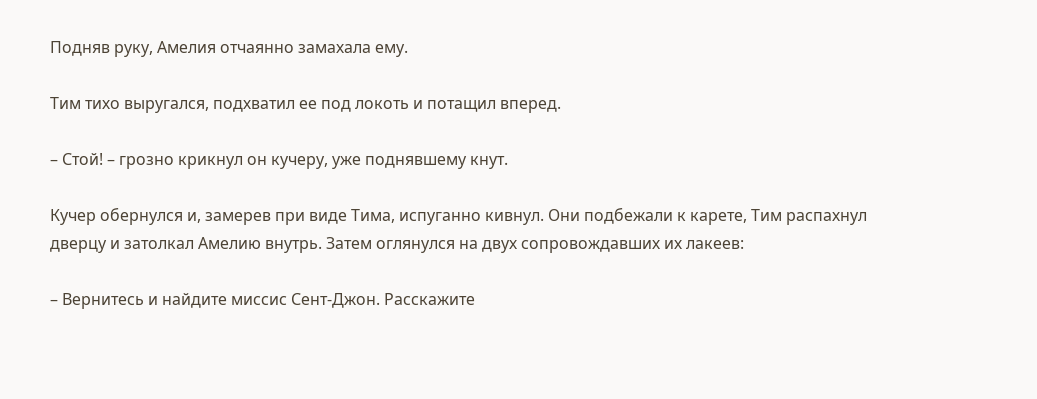Подняв руку, Амелия отчаянно замахала ему.

Тим тихо выругался, подхватил ее под локоть и потащил вперед.

– Стой! – грозно крикнул он кучеру, уже поднявшему кнут.

Кучер обернулся и, замерев при виде Тима, испуганно кивнул. Они подбежали к карете, Тим распахнул дверцу и затолкал Амелию внутрь. Затем оглянулся на двух сопровождавших их лакеев:

– Вернитесь и найдите миссис Сент-Джон. Расскажите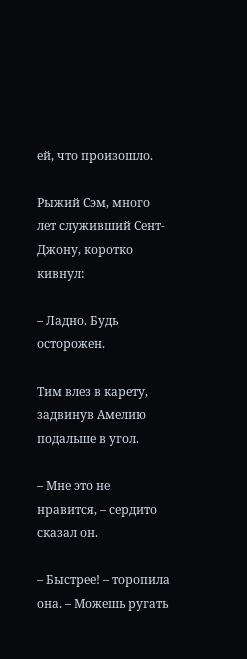ей, что произошло.

Рыжий Сэм, много лет служивший Сент-Джону, коротко кивнул:

– Ладно. Будь осторожен.

Тим влез в карету, задвинув Амелию подальше в угол.

– Мне это не нравится, – сердито сказал он.

– Быстрее! – торопила она. – Можешь ругать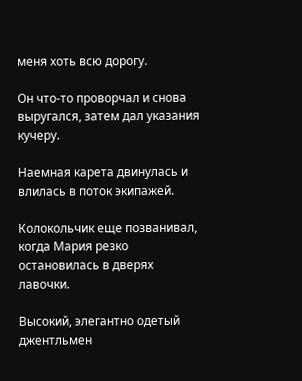меня хоть всю дорогу.

Он что-то проворчал и снова выругался, затем дал указания кучеру.

Наемная карета двинулась и влилась в поток экипажей.

Колокольчик еще позванивал, когда Мария резко остановилась в дверях лавочки.

Высокий, элегантно одетый джентльмен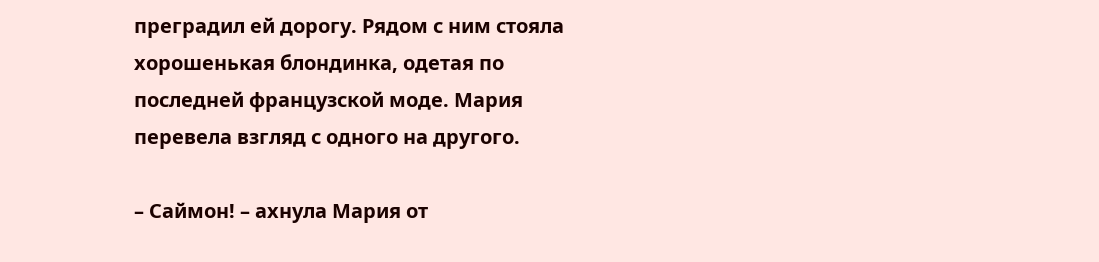преградил ей дорогу. Рядом с ним стояла хорошенькая блондинка, одетая по последней французской моде. Мария перевела взгляд с одного на другого.

– Саймон! – ахнула Мария от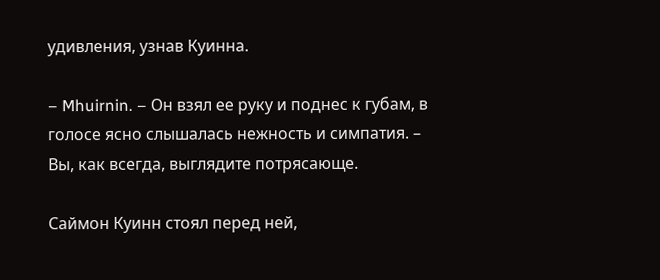удивления, узнав Куинна.

– Mhuirnin. – Он взял ее руку и поднес к губам, в голосе ясно слышалась нежность и симпатия. – Вы, как всегда, выглядите потрясающе.

Саймон Куинн стоял перед ней,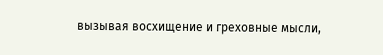вызывая восхищение и греховные мысли,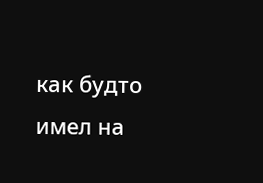как будто имел на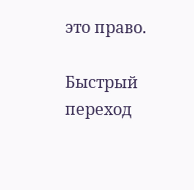это право.

Быстрый переход